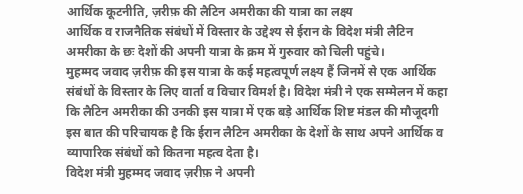आर्थिक कूटनीति, ज़रीफ़ की लैटिन अमरीका की यात्रा का लक्ष्य
आर्थिक व राजनैतिक संबंधों में विस्तार के उद्देश्य से ईरान के विदेश मंत्री लैटिन अमरीका के छः देशों की अपनी यात्रा के क्रम में गुरुवार को चिली पहुंचे।
मुहम्मद जवाद ज़रीफ़ की इस यात्रा के कई महत्वपूर्ण लक्ष्य हैं जिनमें से एक आर्थिक संबंधों के विस्तार के लिए वार्ता व विचार विमर्श है। विदेश मंत्री ने एक सम्मेलन में कहा कि लैटिन अमरीका की उनकी इस यात्रा में एक बड़े आर्थिक शिष्ट मंडल की मौजूदगी इस बात की परिचायक है कि ईरान लैटिन अमरीका के देशों के साथ अपने आर्थिक व व्यापारिक संबंधों को कितना महत्व देता है।
विदेश मंत्री मुहम्मद जवाद ज़रीफ़ ने अपनी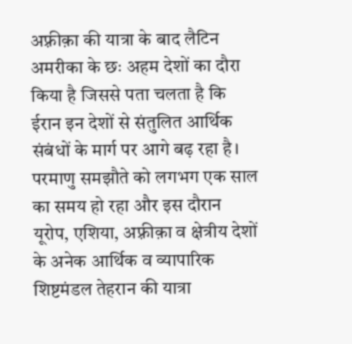अफ़्रीक़ा की यात्रा के बाद लैटिन अमरीका के छः अहम देशों का दौरा किया है जिससे पता चलता है कि ईरान इन देशों से संतुलित आर्थिक संबंधों के मार्ग पर आगे बढ़ रहा है। परमाणु समझौते को लगभग एक साल का समय हो रहा और इस दौरान यूरोप, एशिया, अफ़्रीक़ा व क्षेत्रीय देशों के अनेक आर्थिक व व्यापारिक शिष्टमंडल तेहरान की यात्रा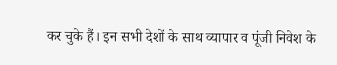कर चुके हैं। इन सभी देशों के साथ व्यापार व पूंजी निवेश के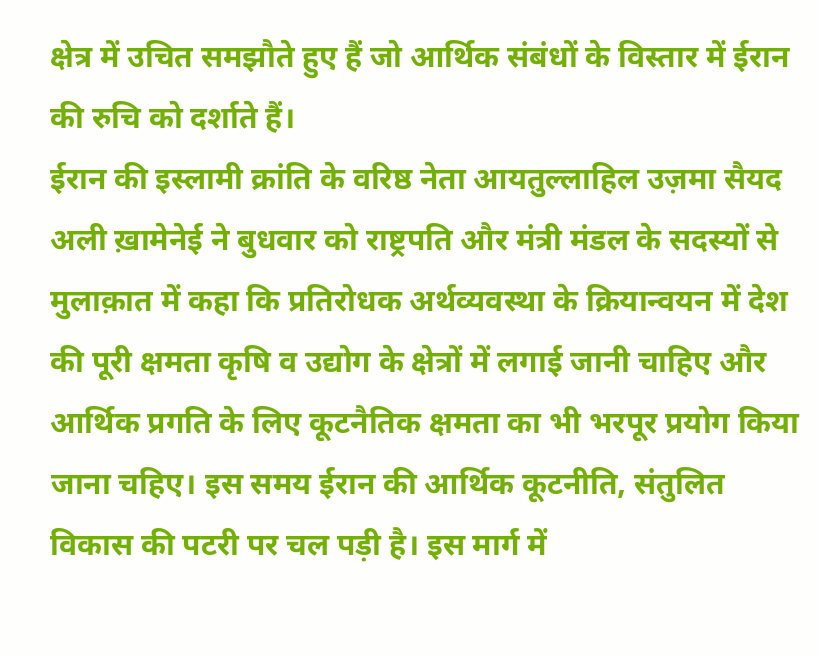क्षेत्र में उचित समझौते हुए हैं जो आर्थिक संबंधों के विस्तार में ईरान की रुचि को दर्शाते हैं।
ईरान की इस्लामी क्रांति के वरिष्ठ नेता आयतुल्लाहिल उज़मा सैयद अली ख़ामेनेई ने बुधवार को राष्ट्रपति और मंत्री मंडल के सदस्यों से मुलाक़ात में कहा कि प्रतिरोधक अर्थव्यवस्था के क्रियान्वयन में देश की पूरी क्षमता कृषि व उद्योग के क्षेत्रों में लगाई जानी चाहिए और आर्थिक प्रगति के लिए कूटनैतिक क्षमता का भी भरपूर प्रयोग किया जाना चहिए। इस समय ईरान की आर्थिक कूटनीति, संतुलित विकास की पटरी पर चल पड़ी है। इस मार्ग में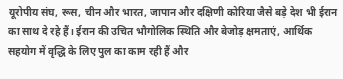यूरोपीय संघ, रूस, चीन और भारत, जापान और दक्षिणी कोरिया जैसे बड़े देश भी ईरान का साथ दे रहे हैं। ईरान की उचित भौगोलिक स्थिति और बेजोड़ क्षमताएं, आर्थिक सहयोग में वृद्धि के लिए पुल का काम रही हैं और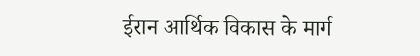ईरान आर्थिक विकास के मार्ग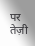पर तेज़ी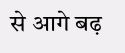से आगे बढ़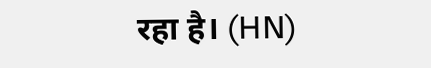रहा है। (HN)